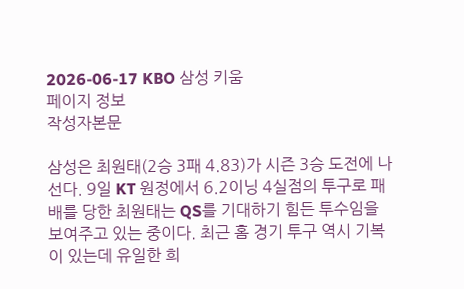2026-06-17 KBO 삼성 키움
페이지 정보
작성자본문

삼성은 최원태(2승 3패 4.83)가 시즌 3승 도전에 나선다. 9일 KT 원정에서 6.2이닝 4실점의 투구로 패배를 당한 최원태는 QS를 기대하기 힘든 투수임을 보여주고 있는 중이다. 최근 홈 경기 투구 역시 기복이 있는데 유일한 희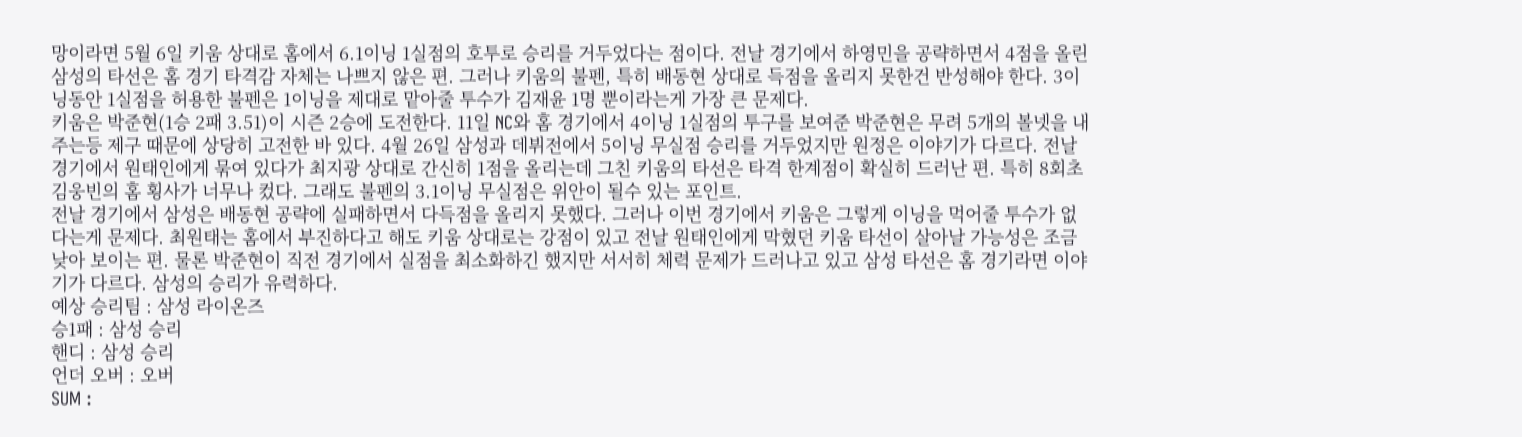망이라면 5월 6일 키움 상대로 홈에서 6.1이닝 1실점의 호투로 승리를 거두었다는 점이다. 전날 경기에서 하영민을 공략하면서 4점을 올린 삼성의 타선은 홈 경기 타격감 자체는 나쁘지 않은 편. 그러나 키움의 불펜, 특히 배동현 상대로 득점을 올리지 못한건 반성해야 한다. 3이닝동안 1실점을 허용한 불펜은 1이닝을 제대로 맡아줄 투수가 김재윤 1명 뿐이라는게 가장 큰 문제다.
키움은 박준현(1승 2패 3.51)이 시즌 2승에 도전한다. 11일 NC와 홈 경기에서 4이닝 1실점의 투구를 보여준 박준현은 무려 5개의 볼넷을 내주는등 제구 때문에 상당히 고전한 바 있다. 4월 26일 삼성과 데뷔전에서 5이닝 무실점 승리를 거두었지만 원정은 이야기가 다르다. 전날 경기에서 원태인에게 묶여 있다가 최지광 상대로 간신히 1점을 올리는데 그친 키움의 타선은 타격 한계점이 확실히 드러난 편. 특히 8회초 김웅빈의 홈 횡사가 너무나 컸다. 그래도 불펜의 3.1이닝 무실점은 위안이 될수 있는 포인트.
전날 경기에서 삼성은 배동현 공략에 실패하면서 다득점을 올리지 못했다. 그러나 이번 경기에서 키움은 그렇게 이닝을 먹어줄 투수가 없다는게 문제다. 최원태는 홈에서 부진하다고 해도 키움 상대로는 강점이 있고 전날 원태인에게 막혔던 키움 타선이 살아날 가능성은 조금 낮아 보이는 편. 물론 박준현이 직전 경기에서 실점을 최소화하긴 했지만 서서히 체력 문제가 드러나고 있고 삼성 타선은 홈 경기라면 이야기가 다르다. 삼성의 승리가 유력하다.
예상 승리팀 : 삼성 라이온즈
승1패 : 삼성 승리
핸디 : 삼성 승리
언더 오버 : 오버
SUM :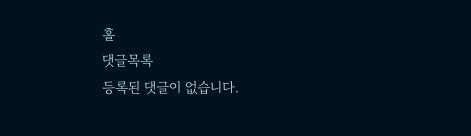홀
댓글목록
등록된 댓글이 없습니다.